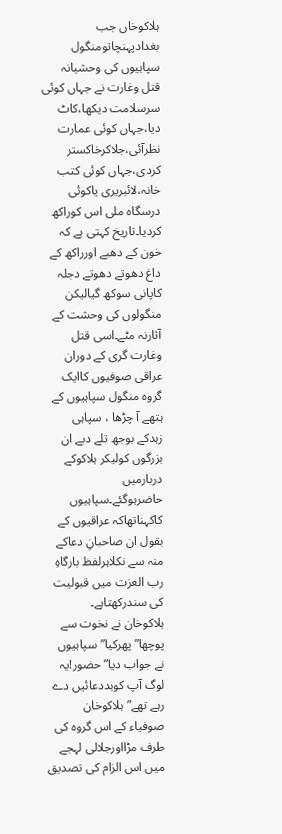ہلاکوخاں جب بغدادپہنچاتومنگول سپاہیوں کی وحشیانہ قتل وغارت نے جہاں کوئی سرسلامت دیکھا،کاٹ دیا،جہاں کوئی عمارت نظرآئی،جلاکرخاکستر کردی،جہاں کوئی کتب خانہ،لائبریری یاکوئی درسگاہ ملی اس کوراکھ کردیا۔تاریخ کہتی ہے کہ خون کے دھبے اورراکھ کے داغ دھوتے دھوتے دجلہ کاپانی سوکھ گیالیکن منگولوں کی وحشت کے آثارنہ مٹے۔اسی قتل وغارت گری کے دوران عراقی صوفیوں کاایک گروہ منگول سپاہیوں کے ہتھے آ چڑھا ، سپاہی زہدکے بوجھ تلے دبے ان بزرگوں کولیکر ہلاکوکے دربارمیں حاضرہوگئے۔سپاہیوں کاکہناتھاکہ عراقیوں کے بقول ان صاحبانِ دعاکے منہ سے نکلاہرلفظ بارگاہِ رب العزت میں قبولیت کی سندرکھتاہے۔
ہلاکوخان نے نخوت سے پوچھا”پھرکیا”سپاہیوں نے جواب دیا”حضور!یہ لوگ آپ کوبددعائیں دے رہے تھے”ہلاکوخان صوفیاء کے اس گروہ کی طرف مڑااورجلالی لہجے میں اس الزام کی تصدیق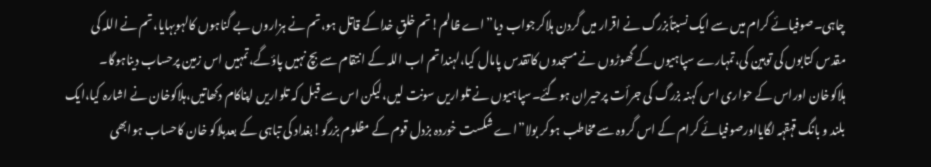چاہی۔صوفیائے کرام میں سے ایک نسبتاًبزرگ نے اقرار میں گردن ہلاکرجواب دیا”اے ظالم!تم خلقِ خداکے قاتل ہو،تم نے ہزاروں بے گناہوں کالہوبہایا،تم نے اللہ کی مقدس کتابوں کی توہین کی،تمہارے سپاہیوں کے گھوڑوں نے مسجدوں کاتقدس پامال کیا،لہنداتم اب اللہ کے انتقام سے بچ نہیں پاؤگے،تمہیں اس زمین پرحساب دیناہوگا۔
ہلاکوخان اوراس کے حواری اس کہنہ بزرگ کی جرأت پرحیران ہوگئے۔سپاہیوں نے تلواریں سونت لیں،لیکن اس سے قبل کہ تلواریں اپناکام دکھاتیں،ہلاکوخان نے اشارہ کیا،ایک بلند و بانگ قہقہہ لگایااورصوفیائے کرام کے اس گروہ سے مخاطب ہوکر بولا”اے شکست خوردہ بزدل قوم کے مظلوم بزرگو!بغداد کی تباہی کے بعدہلاکو خان کاحساب ہوابھی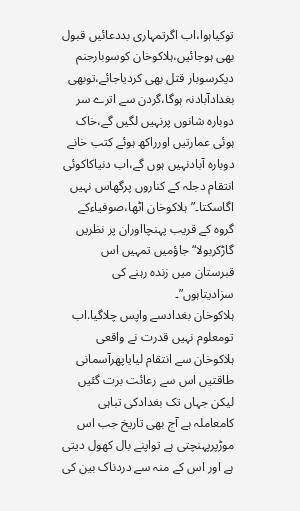توکیاہوا،اب اگرتمہاری بددعائیں قبول بھی ہوجائیں،ہلاکوخان کوسوبارجنم دیکرسوبار قتل بھی کردیاجائے،توبھی بغدادآبادنہ ہوگا،گردن سے اترے سر دوبارہ شانوں پرنہیں لگیں گے،خاک ہوئی عمارتیں اورراکھ ہوئے کتب خانے دوبارہ آبادنہیں ہوں گے،اب دنیاکاکوئی انتقام دجلہ کے کناروں پرگھاس نہیں اگاسکتا۔”ہلاکوخان اٹھا،صوفیاءکے گروہ کے قریب پہنچااوران پر نظریں گاڑکربولا“جاؤمیں تمہیں اس قبرستان میں زندہ رہنے کی سزادیتاہوں”۔
ہلاکوخان بغدادسے واپس چلاگیا.اب تومعلوم نہیں قدرت نے واقعی ہلاکوخان سے انتقام لیایاپھرآسمانی طاقتیں اس سے رعائت برت گئیں لیکن جہاں تک بغدادکی تباہی کامعاملہ ہے آج بھی تاریخ جب اس موڑپرپہنچتی ہے تواپنے بال کھول دیتی ہے اور اس کے منہ سے دردناک بین کی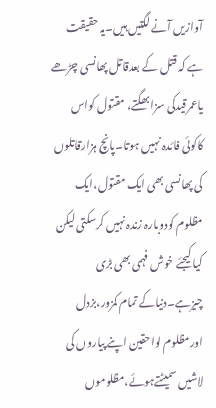آوازیں آنے لگتیں ہیں۔یہ حقیقت ہے کہ قتل کے بعدقاتل پھانسی چڑھے یاعمرقیدکی سزا بھگتے، مقتول کواس کاکوئی فائدہ نہیں ہوتا۔پانچ ہزارقاتلوں کی پھانسی بھی ایک مقتول،ایک مظلوم کودوبارہ زندہ نہیں کرسکتی لیکن کیا کیجئے خوش فہمی بھی بڑی چیزہے۔دنیاکے تمام کمزور،بزدل اورمظلوم لواحقین اپنے پیاروں کی لاشیں سمیٹتےہوئے،مظلوموں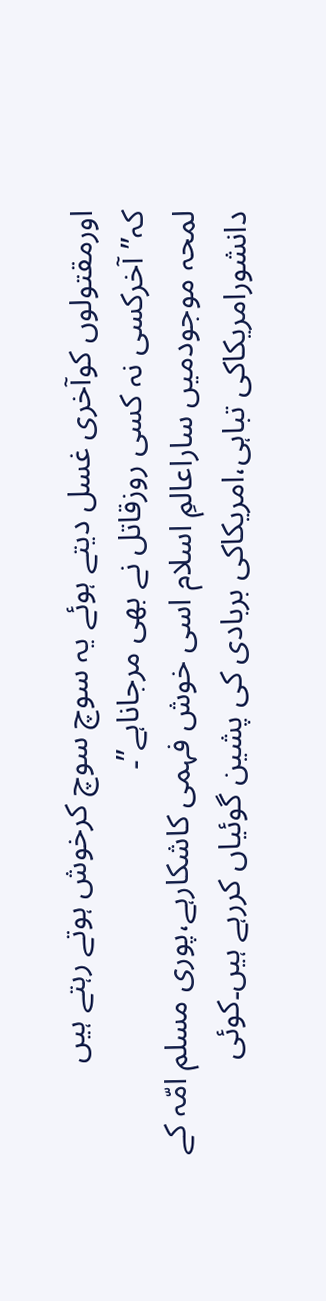اورمقتولوں کوآخری غسل دیتے ہوئے یہ سوچ سوچ کرخوش ہوتے رہتے ہیں کہ”آخرکسی نہ کسی روزقاتل نے بھی مرجاناہے”۔
لمحہ موجودمیں ساراعالمِ اسلام اسی خوش فہمی کاشکارہے،پوری مسلم امّہ کے دانشورامریکاکی تباہی،امریکاکی بربادی کی پشین گوئیاں کررہے ہیں۔کوئی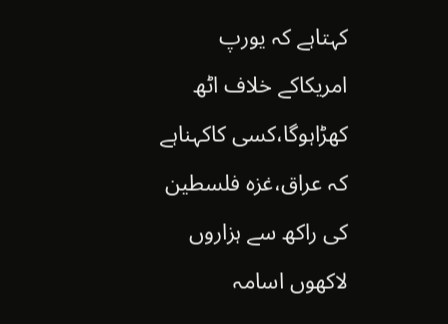کہتاہے کہ یورپ امریکاکے خلاف اٹھ کھڑاہوگا،کسی کاکہناہے کہ عراق،غزہ فلسطین کی راکھ سے ہزاروں لاکھوں اسامہ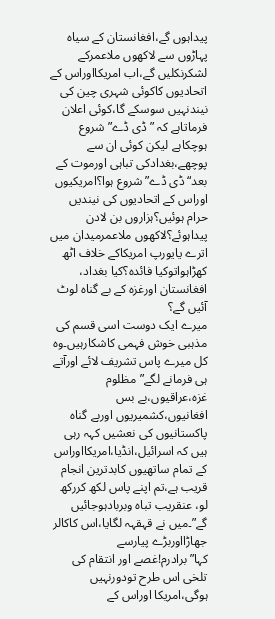پیداہوں گے،افغانستان کے سیاہ پہاڑوں سے لاکھوں ملاعمرکے لشکرنکلیں گے،اب امریکااوراس کے اتحادیوں کاکوئی شہری چین کی نیندنہیں سوسکے گا،کوئی اعلان فرماتاہے کہ ”ڈی ڈے” شروع ہوچکاہے لیکن کوئی ان سے پوچھے،بغدادکی تباہی اورموت کے بعد“ڈی ڈے”شروع ہوا؟امریکیوں اوراس کے اتحادیوں کی نیندیں حرام ہوئیں؟ہزاروں بن لادن پیداہوئے؟لاکھوں ملاعمرمیدان میں اترے یایورپ امریکاکے خلاف اٹھ کھڑاہواتوکیا فائدہ؟کیا بغداد، افغانستان اورغزہ کے بے گناہ لوٹ آئیں گے؟
میرے ایک دوست اسی قسم کی مذہبی خوش فہمی کاشکارہیں۔وہ کل میرے پاس تشریف لائے اورآتے ہی فرمانے لگے”مظلوم غزہ،عراقیوں،بے بس افغانیوں،کشمیریوں اوربے گناہ پاکستانیوں کی نعشیں کہہ رہی ہیں کہ اسرائیل،انڈیا،امریکااوراس کے تمام ساتھیوں کابدترین انجام قریب ہے،تم اپنے پاس لکھ کررکھ لو، عنقریب تباہ وبربادہوجائیں گے”۔میں نے قہقہہ لگایا،اس کاکالر جھاڑااوربڑے پیارسے کہا”برادرم!غصے اور انتقام کی تلخی اس طرح تودورنہیں ہوگی،امریکا اوراس کے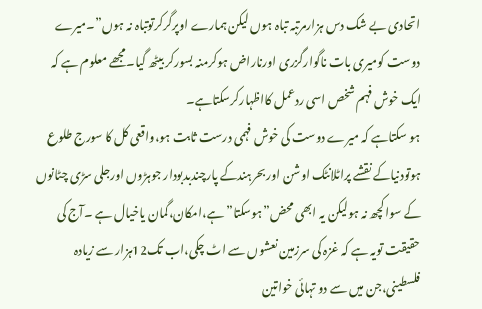اتحادی بے شک دس ہزارمرتبہ تباہ ہوں لیکن ہمارے اوپرگرکرتوتباہ نہ ہوں”۔میرے دوست کومیری بات ناگوارگزری اورناراض ہوکرمنہ بسورکر بیٹھ گیا۔مجھے معلوم ہے کہ ایک خوش فہم شخص اسی ردعمل کااظہارکرسکتاہے۔
ہو سکتاہے کہ میرے دوست کی خوش فہمی درست ثابت ہو،واقعی کل کا سورج طلوع ہوتودنیاکے نقشے پراٹلانٹک اوشن اور بحرہندکے پارچندبدبودار جوہڑوں اورجلی سڑی چٹانوں کے سواکچھ نہ ہولیکن یہ ابھی محض”ہوسکتا”ہے،امکان،گمان یاخیال ہے ۔آج کی حقیقت تویہ ہے کہ غزہ کی سرزمین نعشوں سے اٹ چکی،اب تک12ہزار سے زیادہ فلسطینی،جن میں سے دو تہائی خواتین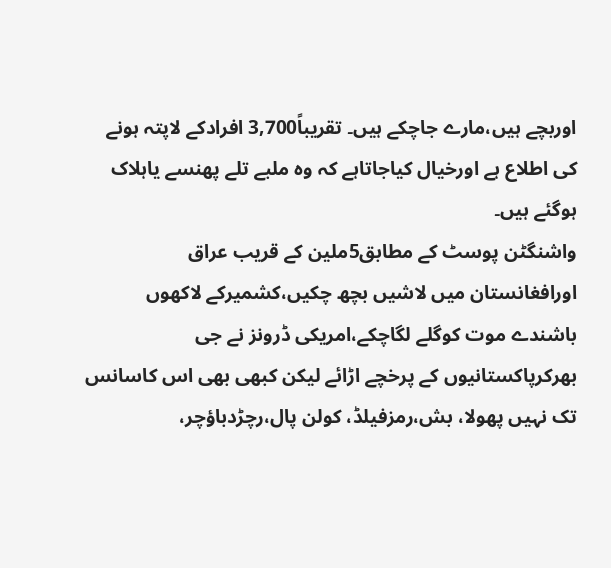اوربچے ہیں،مارے جاچکے ہیں۔ تقریباً3,700 افرادکے لاپتہ ہونے کی اطلاع ہے اورخیال کیاجاتاہے کہ وہ ملبے تلے پھنسے یاہلاک ہوگئے ہیں۔
واشنگٹن پوسٹ کے مطابق5ملین کے قریب عراق اورافغانستان میں لاشیں بچھ چکیں،کشمیرکے لاکھوں باشندے موت کوگلے لگاچکے،امریکی ڈرونز نے جی بھرکرپاکستانیوں کے پرخچے اڑائے لیکن کبھی بھی اس کاسانس تک نہیں پھولا، بش،رمزفیلڈ، کولن پال،رچڑدباؤچر،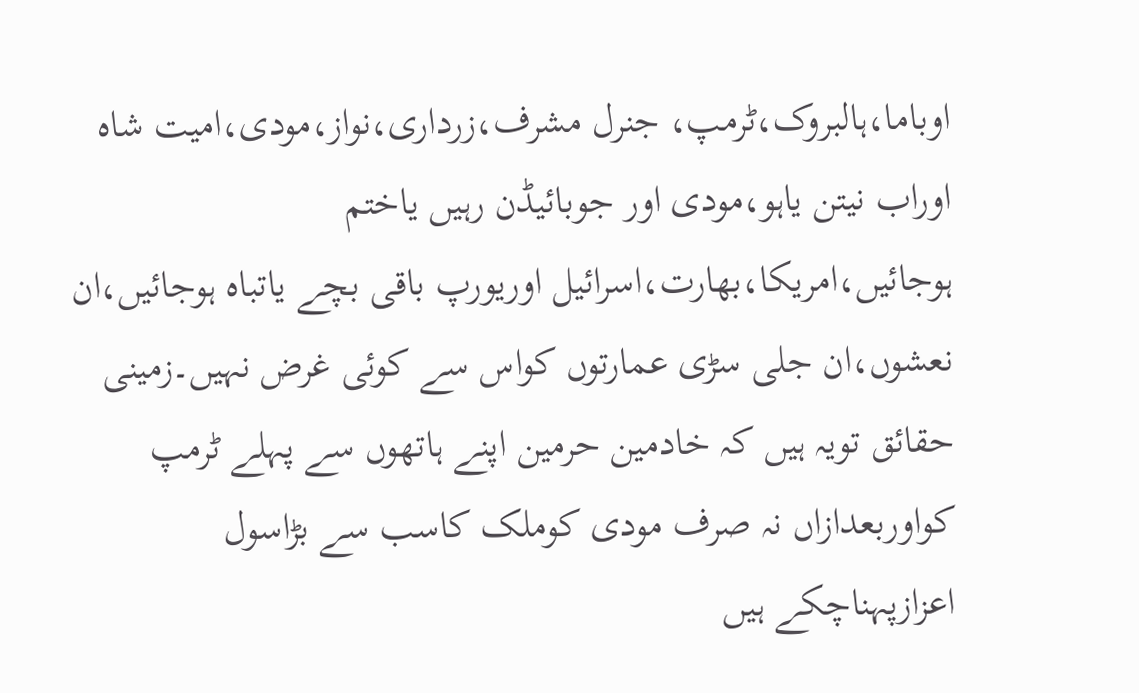اوباما،ہالبروک،ٹرمپ، جنرل مشرف،زرداری،نواز،مودی،امیت شاہ اوراب نیتن یاہو،مودی اور جوبائیڈن رہیں یاختم ہوجائیں،امریکا،بھارت،اسرائیل اوریورپ باقی بچے یاتباہ ہوجائیں،ان نعشوں،ان جلی سڑی عمارتوں کواس سے کوئی غرض نہیں۔زمینی حقائق تویہ ہیں کہ خادمین حرمین اپنے ہاتھوں سے پہلے ٹرمپ کواوربعدازاں نہ صرف مودی کوملک کاسب سے بڑاسول اعزازپہناچکے ہیں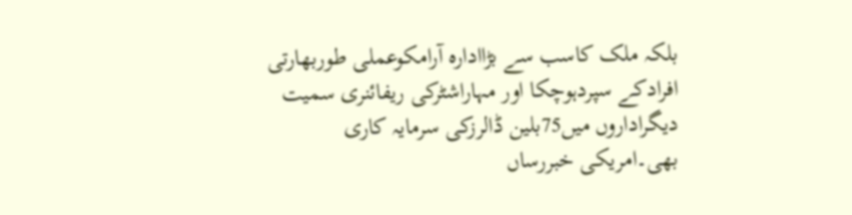بلکہ ملک کاسب سے بڑاادارہ آرامکوعملی طوربھارتی افرادکے سپردہوچکا اور مہاراشٹرکی ریفائنری سمیت دیگراداروں میں75بلین ڈالرزکی سرمایہ کاری بھی۔امریکی خبررساں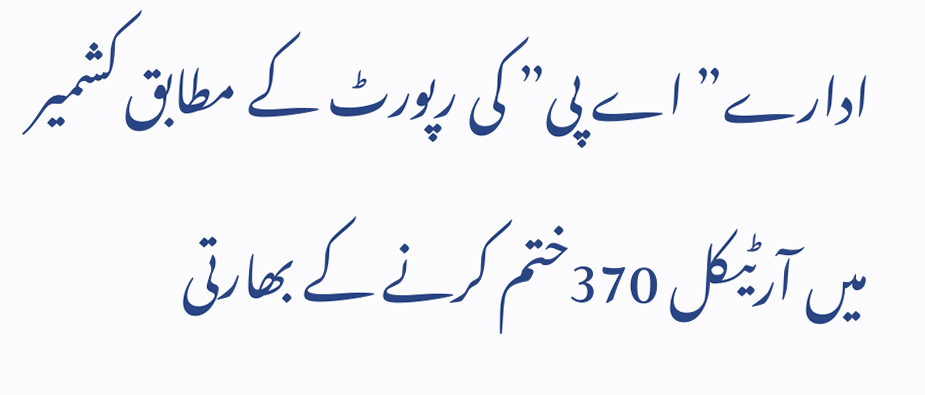ادارے” اے پی” کی رپورٹ کے مطابق کشمیر میں آرٹیکل 370ختم کرنے کے بھارتی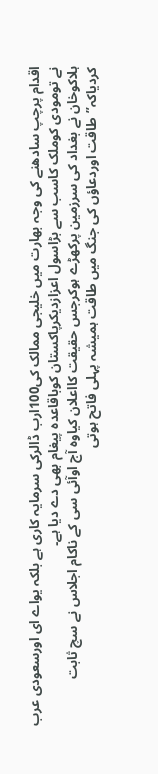اقدام پرچپ سادھنے کی وجہ بھارت میں خلیجی ممالک کی100ارب ڈالرکی سرمایہ کاری ہے بلکہ یواے ای اورسعودی عرب نے تومودی کوملک کاسب سے بڑاسول اعزازدیکرپاکستان کوباقاعدہ پیغام بھی دے دیا ہے۔
ہلاکوخان نے بغداد کی سرزمین پرکھڑے ہوکرجس حقیقت کااعلان کیاوہ آج اوآئی سی کے ناکام اجلاس نے سچ ثابت کردیاکہ”طاقت اوردعاؤں کی جنگ میں طاقت ہمیشہ پہلی فاتح ہوتی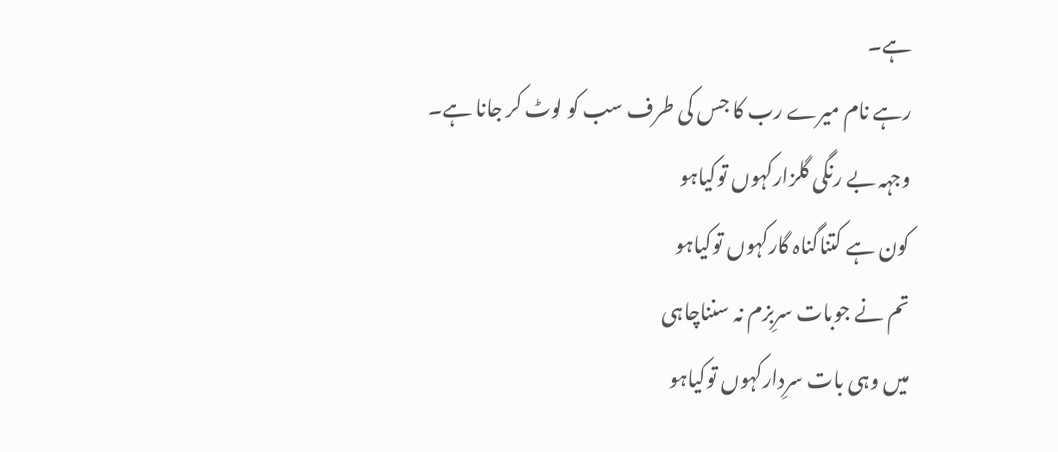ہے۔
رہے نام میرے رب کا جس کی طرف سب کو لوٹ کر جانا ہے۔
وجہہ بے رنگی گلزارکہوں توکیاہو
کون ہے کتناگناہ گارکہوں توکیاہو
تم نے جوبات سرِبزم نہ سنناچاہی
میں وہی بات سرِدارکہوں توکیاہو